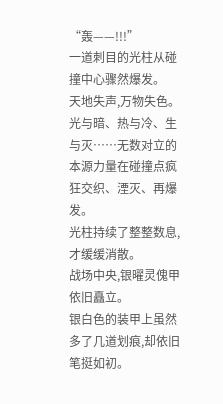“轰——!!!”
一道刺目的光柱从碰撞中心骤然爆发。
天地失声,万物失色。
光与暗、热与冷、生与灭……无数对立的本源力量在碰撞点疯狂交织、湮灭、再爆发。
光柱持续了整整数息,才缓缓消散。
战场中央,银曜灵傀甲依旧矗立。
银白色的装甲上虽然多了几道划痕,却依旧笔挺如初。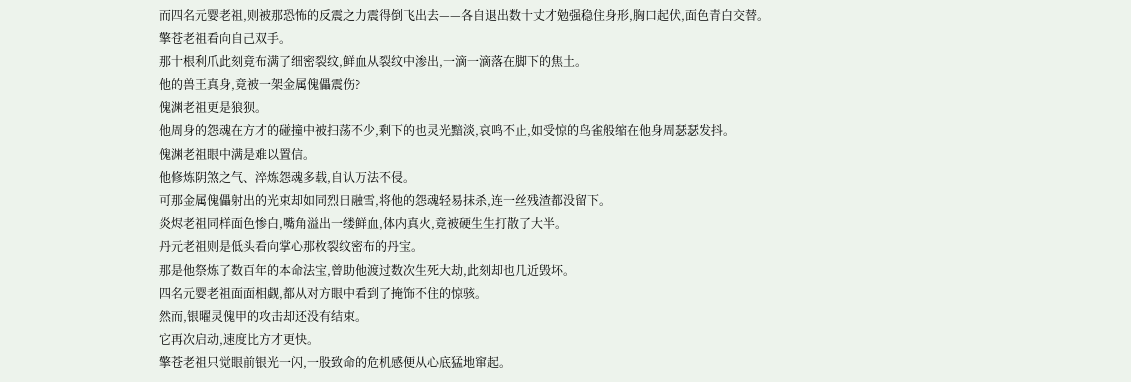而四名元婴老祖,则被那恐怖的反震之力震得倒飞出去——各自退出数十丈才勉强稳住身形,胸口起伏,面色青白交替。
擎苍老祖看向自己双手。
那十根利爪此刻竟布满了细密裂纹,鲜血从裂纹中渗出,一滴一滴落在脚下的焦土。
他的兽王真身,竟被一架金属傀儡震伤?
傀渊老祖更是狼狈。
他周身的怨魂在方才的碰撞中被扫荡不少,剩下的也灵光黯淡,哀鸣不止,如受惊的鸟雀般缩在他身周瑟瑟发抖。
傀渊老祖眼中满是难以置信。
他修炼阴煞之气、淬炼怨魂多载,自认万法不侵。
可那金属傀儡射出的光束却如同烈日融雪,将他的怨魂轻易抹杀,连一丝残渣都没留下。
炎烬老祖同样面色惨白,嘴角溢出一缕鲜血,体内真火,竟被硬生生打散了大半。
丹元老祖则是低头看向掌心那枚裂纹密布的丹宝。
那是他祭炼了数百年的本命法宝,曾助他渡过数次生死大劫,此刻却也几近毁坏。
四名元婴老祖面面相觑,都从对方眼中看到了掩饰不住的惊骇。
然而,银曜灵傀甲的攻击却还没有结束。
它再次启动,速度比方才更快。
擎苍老祖只觉眼前银光一闪,一股致命的危机感便从心底猛地窜起。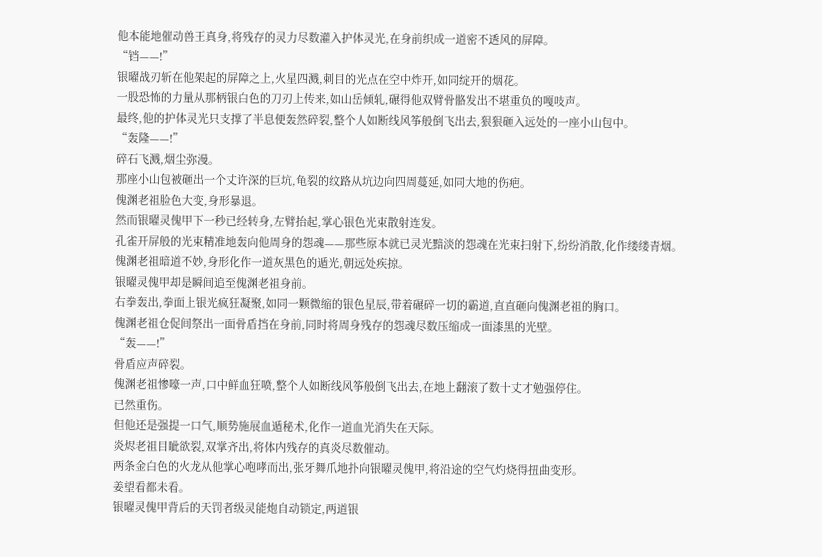他本能地催动兽王真身,将残存的灵力尽数灌入护体灵光,在身前织成一道密不透风的屏障。
“铛——!”
银曜战刃斩在他架起的屏障之上,火星四溅,刺目的光点在空中炸开,如同绽开的烟花。
一股恐怖的力量从那柄银白色的刀刃上传来,如山岳倾轧,碾得他双臂骨骼发出不堪重负的嘎吱声。
最终,他的护体灵光只支撑了半息便轰然碎裂,整个人如断线风筝般倒飞出去,狠狠砸入远处的一座小山包中。
“轰隆——!”
碎石飞溅,烟尘弥漫。
那座小山包被砸出一个丈许深的巨坑,龟裂的纹路从坑边向四周蔓延,如同大地的伤疤。
傀渊老祖脸色大变,身形暴退。
然而银曜灵傀甲下一秒已经转身,左臂抬起,掌心银色光束散射连发。
孔雀开屏般的光束精准地轰向他周身的怨魂——那些原本就已灵光黯淡的怨魂在光束扫射下,纷纷消散,化作缕缕青烟。
傀渊老祖暗道不妙,身形化作一道灰黑色的遁光,朝远处疾掠。
银曜灵傀甲却是瞬间追至傀渊老祖身前。
右拳轰出,拳面上银光疯狂凝聚,如同一颗微缩的银色星辰,带着碾碎一切的霸道,直直砸向傀渊老祖的胸口。
傀渊老祖仓促间祭出一面骨盾挡在身前,同时将周身残存的怨魂尽数压缩成一面漆黑的光壁。
“轰——!”
骨盾应声碎裂。
傀渊老祖惨嚎一声,口中鲜血狂喷,整个人如断线风筝般倒飞出去,在地上翻滚了数十丈才勉强停住。
已然重伤。
但他还是强提一口气,顺势施展血遁秘术,化作一道血光消失在天际。
炎烬老祖目眦欲裂,双掌齐出,将体内残存的真炎尽数催动。
两条金白色的火龙从他掌心咆哮而出,张牙舞爪地扑向银曜灵傀甲,将沿途的空气灼烧得扭曲变形。
姜望看都未看。
银曜灵傀甲背后的天罚者级灵能炮自动锁定,两道银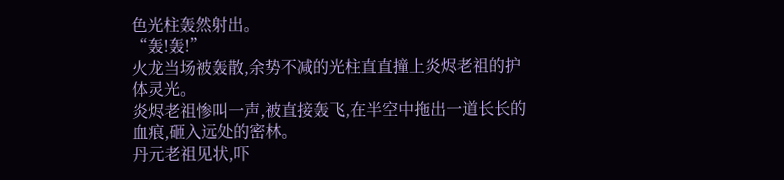色光柱轰然射出。
“轰!轰!”
火龙当场被轰散,余势不减的光柱直直撞上炎烬老祖的护体灵光。
炎烬老祖惨叫一声,被直接轰飞,在半空中拖出一道长长的血痕,砸入远处的密林。
丹元老祖见状,吓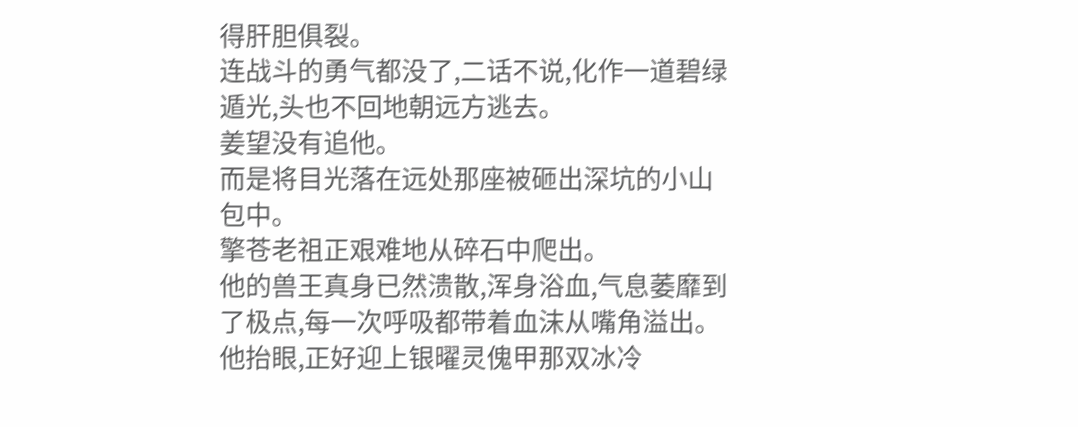得肝胆俱裂。
连战斗的勇气都没了,二话不说,化作一道碧绿遁光,头也不回地朝远方逃去。
姜望没有追他。
而是将目光落在远处那座被砸出深坑的小山包中。
擎苍老祖正艰难地从碎石中爬出。
他的兽王真身已然溃散,浑身浴血,气息萎靡到了极点,每一次呼吸都带着血沫从嘴角溢出。
他抬眼,正好迎上银曜灵傀甲那双冰冷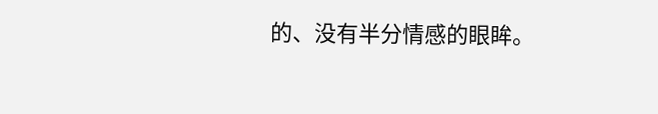的、没有半分情感的眼眸。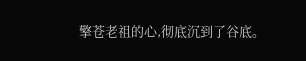擎苍老祖的心,彻底沉到了谷底。